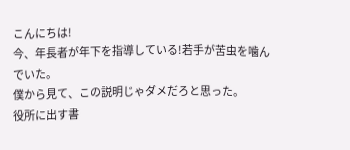こんにちは!
今、年長者が年下を指導している!若手が苦虫を噛んでいた。
僕から見て、この説明じゃダメだろと思った。
役所に出す書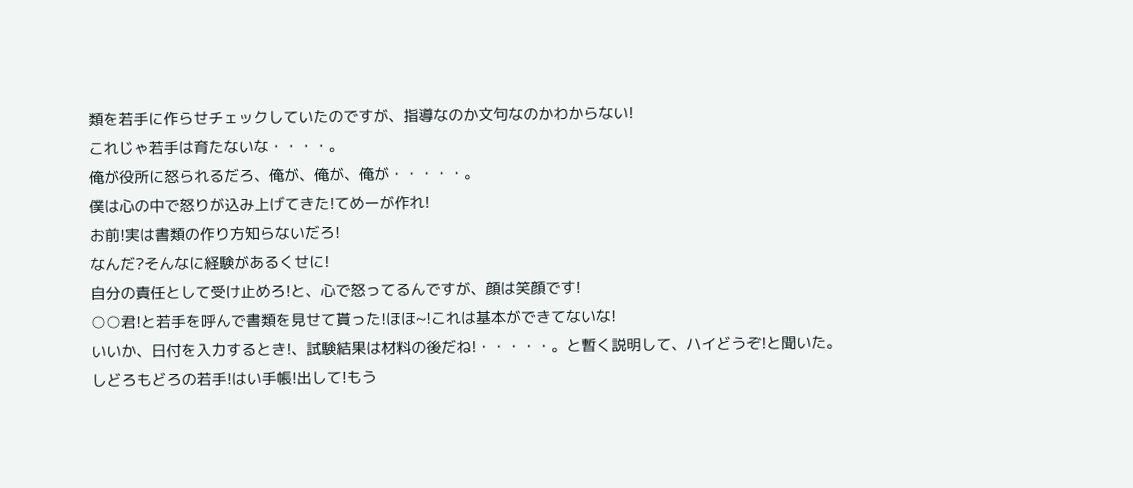類を若手に作らせチェックしていたのですが、指導なのか文句なのかわからない!
これじゃ若手は育たないな・・・・。
俺が役所に怒られるだろ、俺が、俺が、俺が・・・・・。
僕は心の中で怒りが込み上げてきた!てめーが作れ!
お前!実は書類の作り方知らないだろ!
なんだ?そんなに経験があるくせに!
自分の責任として受け止めろ!と、心で怒ってるんですが、顔は笑顔です!
○○君!と若手を呼んで書類を見せて貰った!ほほ~!これは基本ができてないな!
いいか、日付を入力するとき!、試験結果は材料の後だね!・・・・・。と暫く説明して、ハイどうぞ!と聞いた。
しどろもどろの若手!はい手帳!出して!もう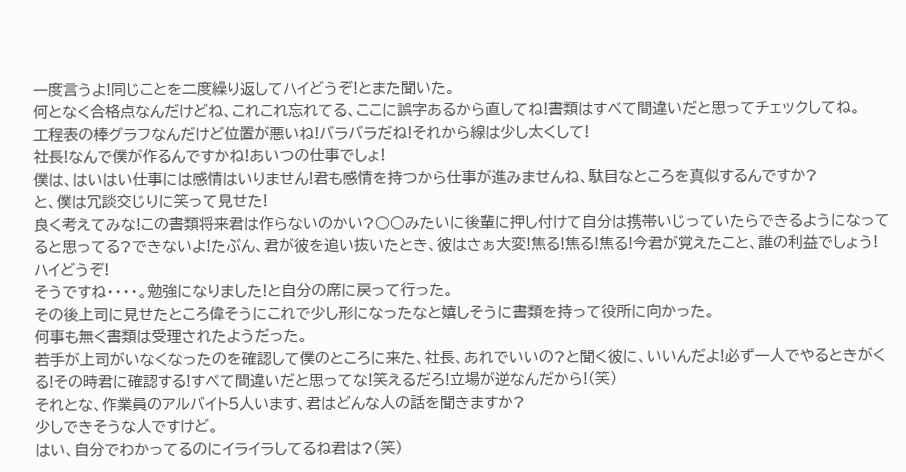一度言うよ!同じことを二度繰り返してハイどうぞ!とまた聞いた。
何となく合格点なんだけどね、これこれ忘れてる、ここに誤字あるから直してね!書類はすべて間違いだと思ってチェックしてね。
工程表の棒グラフなんだけど位置が悪いね!バラバラだね!それから線は少し太くして!
社長!なんで僕が作るんですかね!あいつの仕事でしょ!
僕は、はいはい仕事には感情はいりません!君も感情を持つから仕事が進みませんね、駄目なところを真似するんですか?
と、僕は冗談交じりに笑って見せた!
良く考えてみな!この書類将来君は作らないのかい?○○みたいに後輩に押し付けて自分は携帯いじっていたらできるようになってると思ってる?できないよ!たぶん、君が彼を追い抜いたとき、彼はさぁ大変!焦る!焦る!焦る!今君が覚えたこと、誰の利益でしょう!
ハイどうぞ!
そうですね・・・・。勉強になりました!と自分の席に戻って行った。
その後上司に見せたところ偉そうにこれで少し形になったなと嬉しそうに書類を持って役所に向かった。
何事も無く書類は受理されたようだった。
若手が上司がいなくなったのを確認して僕のところに来た、社長、あれでいいの?と聞く彼に、いいんだよ!必ず一人でやるときがくる!その時君に確認する!すべて間違いだと思ってな!笑えるだろ!立場が逆なんだから!(笑)
それとな、作業員のアルバイト5人います、君はどんな人の話を聞きますか?
少しできそうな人ですけど。
はい、自分でわかってるのにイライラしてるね君は?(笑)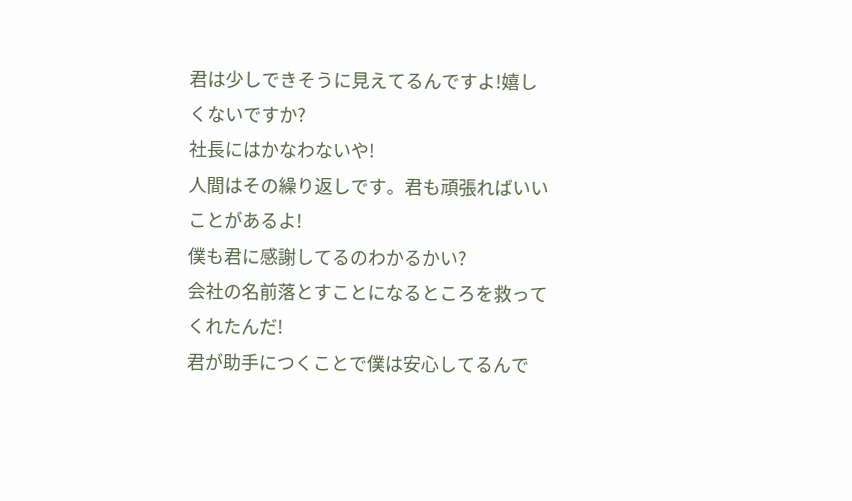君は少しできそうに見えてるんですよ!嬉しくないですか?
社長にはかなわないや!
人間はその繰り返しです。君も頑張ればいいことがあるよ!
僕も君に感謝してるのわかるかい?
会社の名前落とすことになるところを救ってくれたんだ!
君が助手につくことで僕は安心してるんで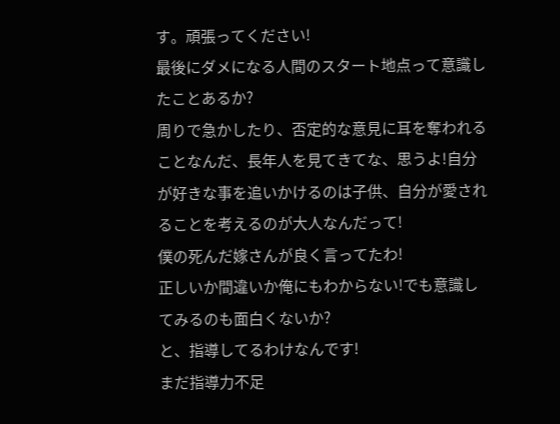す。頑張ってください!
最後にダメになる人間のスタート地点って意識したことあるか?
周りで急かしたり、否定的な意見に耳を奪われることなんだ、長年人を見てきてな、思うよ!自分が好きな事を追いかけるのは子供、自分が愛されることを考えるのが大人なんだって!
僕の死んだ嫁さんが良く言ってたわ!
正しいか間違いか俺にもわからない!でも意識してみるのも面白くないか?
と、指導してるわけなんです!
まだ指導力不足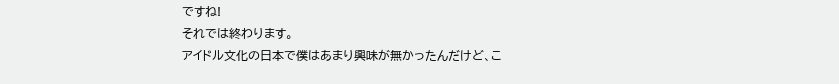ですね!
それでは終わります。
アイドル文化の日本で僕はあまり興味が無かったんだけど、こ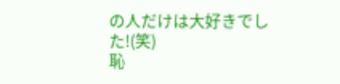の人だけは大好きでした!(笑)
恥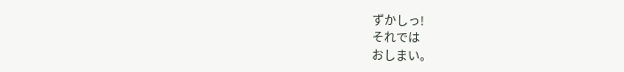ずかしっ!
それでは
おしまい。